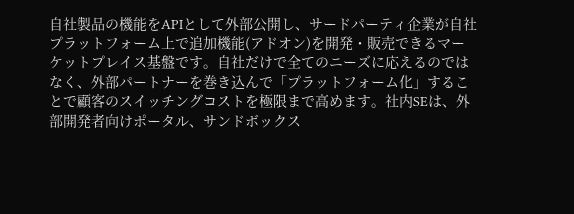自社製品の機能をAPIとして外部公開し、サードパーティ企業が自社プラットフォーム上で追加機能(アドオン)を開発・販売できるマーケットプレイス基盤です。自社だけで全てのニーズに応えるのではなく、外部パートナーを巻き込んで「プラットフォーム化」することで顧客のスイッチングコストを極限まで高めます。社内SEは、外部開発者向けポータル、サンドボックス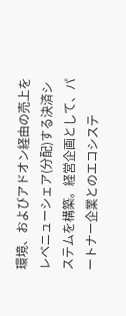環境、およびアドオン経由の売上をレベニューシェア(分配)する決済システムを構築。経営企画として、パートナー企業とのエコシステ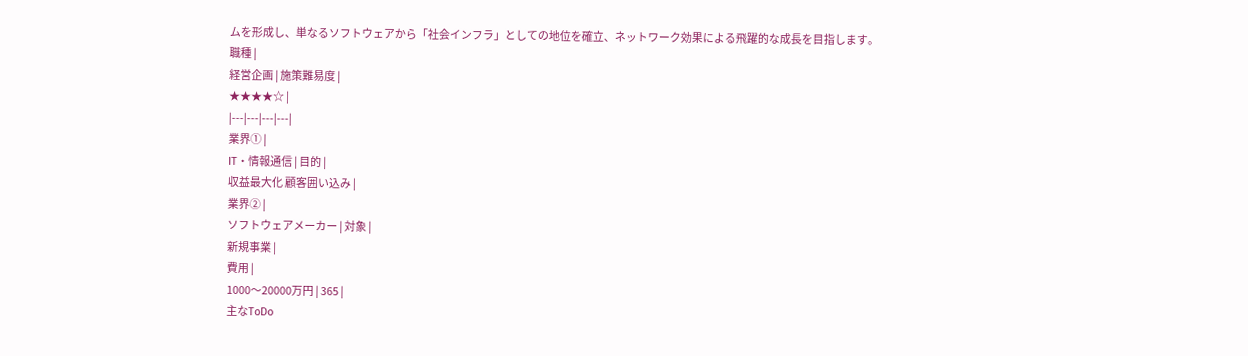ムを形成し、単なるソフトウェアから「社会インフラ」としての地位を確立、ネットワーク効果による飛躍的な成長を目指します。
職種 |
経営企画 | 施策難易度 |
★★★★☆ |
|---|---|---|---|
業界① |
IT・情報通信 | 目的 |
収益最大化 顧客囲い込み |
業界② |
ソフトウェアメーカー | 対象 |
新規事業 |
費用 |
1000〜20000万円 | 365 |
主なToDo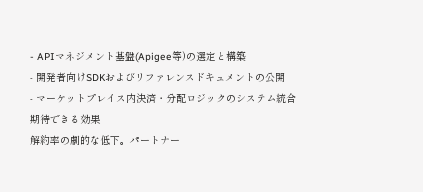- APIマネジメント基盤(Apigee等)の選定と構築
- 開発者向けSDKおよびリファレンスドキュメントの公開
- マーケットプレイス内決済・分配ロジックのシステム統合
期待できる効果
解約率の劇的な低下。パートナー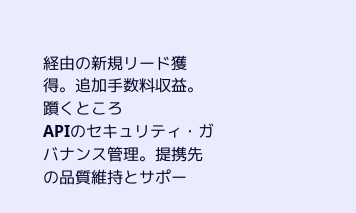経由の新規リード獲得。追加手数料収益。
躓くところ
APIのセキュリティ・ガバナンス管理。提携先の品質維持とサポー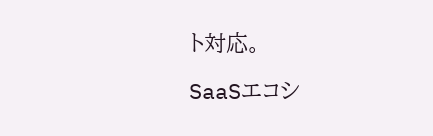ト対応。

SaaSエコシ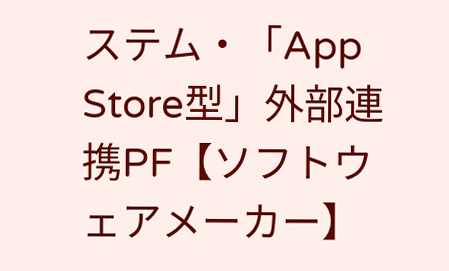ステム・「App Store型」外部連携PF【ソフトウェアメーカー】